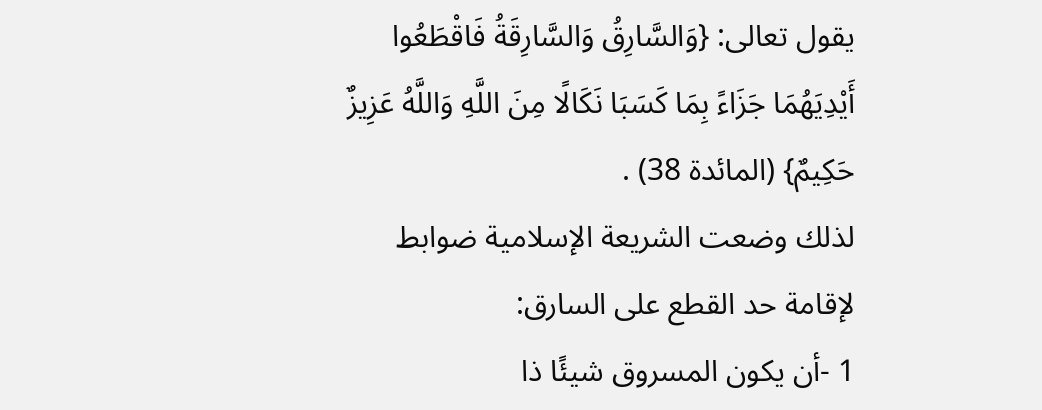يقول تعالى: {وَالسَّارِقُ وَالسَّارِقَةُ فَاقْطَعُوا أَيْدِيَهُمَا جَزَاءً بِمَا كَسَبَا نَكَالًا مِنَ اللَّهِ وَاللَّهُ عَزِيزٌ حَكِيمٌ} (المائدة 38) .
لذلك وضعت الشريعة الإسلامية ضوابط لإقامة حد القطع على السارق:
1 -أن يكون المسروق شيئًا ذا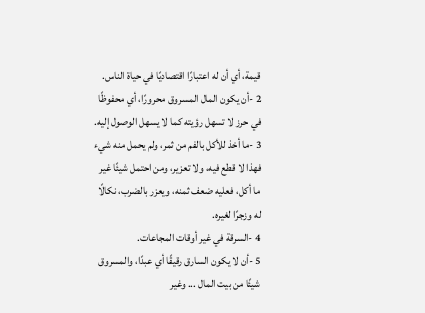قيمة، أي أن له اعتبارًا اقتصاديًا في حياة الناس.
2 -أن يكون المال المسروق محرورًا، أي محفوظًا في حرز لا تسهل رؤيته كما لا يسهل الوصول إليه.
3 -ما أخذ للأكل بالفم من ثمر، ولم يحمل منه شيء فهذا لا قطع فيه، ولا تعزير، ومن احتمل شيئًا غير ما أكل، فعليه ضعف ثمنه، ويعزر بالضرب، نكالًا له وزجرًا لغيره.
4 -السرقة في غير أوقات المجاعات.
5 -أن لا يكون السارق رقيقًا أي عبدًا، والمسروق شيئًا من بيت المال ... وغير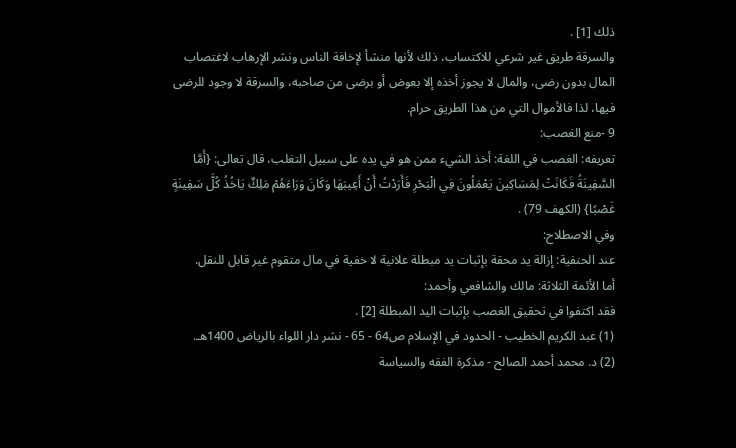ذلك [1] .
والسرقة طريق غير شرعي للاكتساب، ذلك لأنها منشأ لإخافة الناس ونشر الإرهاب لاغتصاب المال بدون رضى، والمال لا يجوز أخذه إلا بعوض أو برضى من صاحبه، والسرقة لا وجود للرضى فيها، لذا فالأموال التي من هذا الطريق حرام.
9 -منع الغصب:
تعريفه: الغصب في اللغة: أخذ الشيء ممن هو في يده على سبيل التغلب، قال تعالى: {أَمَّا السَّفِينَةُ فَكَانَتْ لِمَسَاكِينَ يَعْمَلُونَ فِي الْبَحْرِ فَأَرَدْتُ أَنْ أَعِيبَهَا وَكَانَ وَرَاءَهُمْ مَلِكٌ يَاخُذُ كُلَّ سَفِينَةٍ غَصْبًا} (الكهف 79) .
وفي الاصطلاح:
عند الحنفية: إزالة يد محقة بإثبات يد مبطلة علانية لا خفية في مال متقوم غير قابل للنقل.
أما الأئمة الثلاثة: مالك والشافعي وأحمد:
فقد اكتفوا في تحقيق الغصب بإثبات اليد المبطلة [2] .
(1) عبد الكريم الخطيب - الحدود في الإسلام ص64 - 65 - نشر دار اللواء بالرياض 1400هـ.
(2) د. محمد أحمد الصالح - مذكرة الفقه والسياسة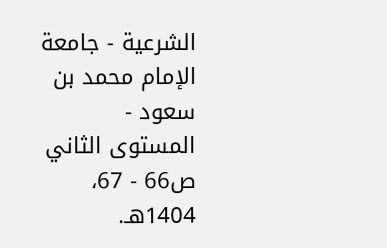الشرعية - جامعة الإمام محمد بن سعود - المستوى الثاني ص66 - 67، 1404هـ.